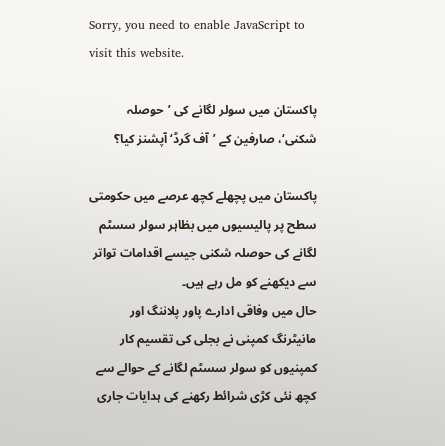Sorry, you need to enable JavaScript to visit this website.

پاکستان میں سولر لگانے کی ’حوصلہ شکنی‘، صارفین کے ’آف گرڈ‘ آپشنز کیا؟

پاکستان میں پچھلے کچھ عرصے میں حکومتی سطح پر پالیسیوں میں بظاہر سولر سسٹم لگانے کی حوصلہ شکنی جیسے اقدامات تواتر سے دیکھنے کو مل رہے ہیں۔
حال میں وفاقی ادارے پاور پلاننگ اور مانیٹرنگ کمپنی نے بجلی کی تقسیم کار کمپنیوں کو سولر سسٹم لگانے کے حوالے سے کچھ نئی کڑی شرائط رکھنے کی ہدایات جاری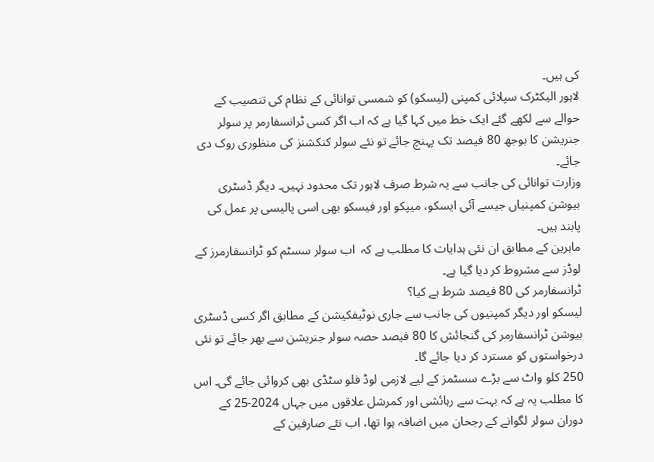کی ہیں۔
لاہور الیکٹرک سپلائی کمپنی (لیسکو) کو شمسی توانائی کے نظام کی تنصیب کے حوالے سے لکھے گئے ایک خط میں کہا گیا ہے کہ اب اگر کسی ٹرانسفارمر پر سولر جنریشن کا بوجھ 80 فیصد تک پہنچ جائے تو نئے سولر کنکشنز کی منظوری روک دی جائے۔
وزارت توانائی کی جانب سے یہ شرط صرف لاہور تک محدود نہیں۔ دیگر ڈسٹری بیوشن کمپنیاں جیسے آئی ایسکو، میپکو اور فیسکو بھی اسی پالیسی پر عمل کی پابند ہیں۔
ماہرین کے مطابق ان نئی ہدایات کا مطلب ہے کہ  اب سولر سسٹم کو ٹرانسفارمرز کے لوڈز سے مشروط کر دیا گیا ہے۔
ٹرانسفارمر کی 80 فیصد شرط ہے کیا؟
لیسکو اور دیگر کمپنیوں کی جانب سے جاری نوٹیفکیشن کے مطابق اگر کسی ڈسٹری بیوشن ٹرانسفارمر کی گنجائش کا 80 فیصد حصہ سولر جنریشن سے بھر جائے تو نئی درخواستوں کو مسترد کر دیا جائے گا۔
250 کلو واٹ سے بڑے سسٹمز کے لیے لازمی لوڈ فلو سٹڈی بھی کروائی جائے گی۔ اس کا مطلب یہ ہے کہ بہت سے رہائشی اور کمرشل علاقوں میں جہاں 2024-25 کے دوران سولر لگوانے کے رجحان میں اضافہ ہوا تھا، اب نئے صارفین کے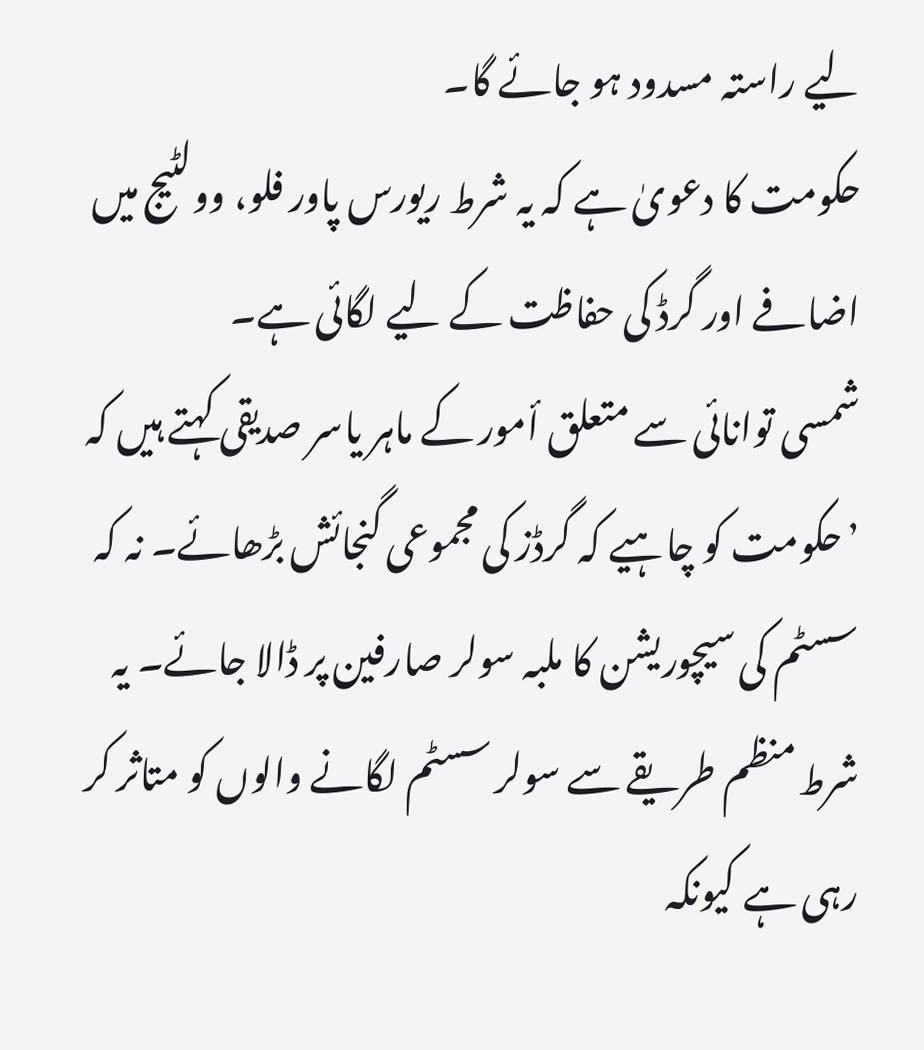لیے راستہ مسدود ہو جائے گا۔
حکومت کا دعویٰ ہے کہ یہ شرط ریورس پاور فلو، وولٹیج میں اضافے اور گرڈ کی حفاظت کے لیے لگائی ہے۔
شمسی توانائی سے متعلق أمور کے ماہر یاسر صدیقی کہتے ہیں کہ ’حکومت کو چاہیے کہ گرڈز کی مجموعی گنجائش بڑھائے۔ نہ کہ سسٹم کی سیچوریشن کا ملبہ سولر صارفین پر ڈالا جائے۔ یہ شرط منظم طریقے سے سولر سسٹم لگانے والوں کو متاثر کر رہی ہے کیونکہ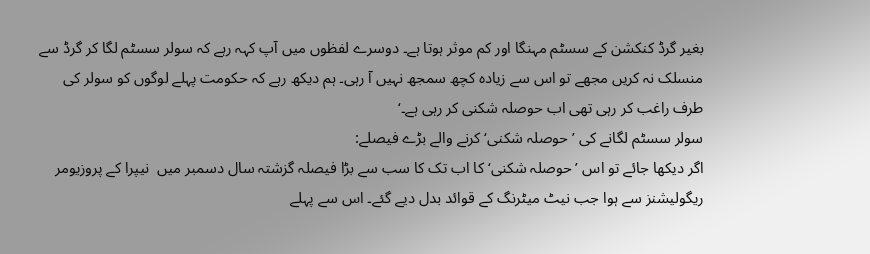بغیر گرڈ کنکشن کے سسٹم مہنگا اور کم موثر ہوتا ہے۔ دوسرے لفظوں میں آپ کہہ رہے کہ سولر سسٹم لگا کر گرڈ سے منسلک نہ کریں مجھے تو اس سے زیادہ کچھ سمجھ نہیں آ رہی۔ ہم دیکھ رہے کہ حکومت پہلے لوگوں کو سولر کی طرف راغب کر رہی تھی اب حوصلہ شکنی کر رہی ہے۔‘
سولر سسٹم لگانے کی ’حوصلہ شکنی‘ کرنے والے بڑے فیصلے:
اگر دیکھا جائے تو اس ’حوصلہ شکنی‘ کا اب تک کا سب سے بڑا فیصلہ گزشتہ سال دسمبر میں  نیپرا کے پروزیومر ریگولیشنز سے ہوا جب نیٹ میٹرنگ کے قوائد بدل دیے گئے۔ اس سے پہلے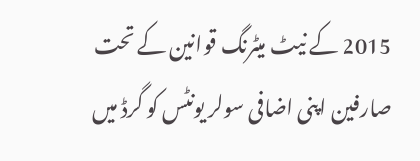2015 کے نیٹ میٹرنگ قوانین کے تحت صارفین اپنی اضافی سولر یونٹس کو گرڈ میں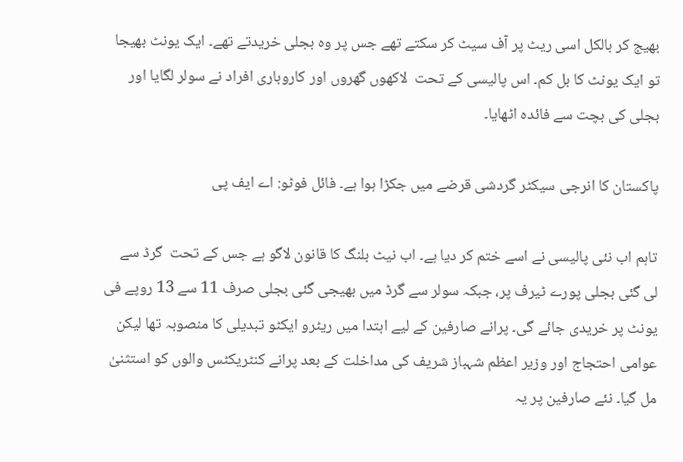بھیج کر بالکل اسی ریٹ پر آف سیٹ کر سکتے تھے جس پر وہ بجلی خریدتے تھے۔ ایک یونٹ بھیجا تو ایک یونٹ کا بل کم۔ اس پالیسی کے تحت  لاکھوں گھروں اور کاروباری افراد نے سولر لگایا اور بجلی کی بچت سے فائدہ اٹھایا۔

پاکستان کا انرجی سیکٹر گردشی قرضے میں جکڑا ہوا ہے۔ فائل فوٹو: اے ایف پی

تاہم اب نئی پالیسی نے اسے ختم کر دیا ہے۔ اب نیٹ بلنگ کا قانون لاگو ہے جس کے تحت  گرڈ سے لی گئی بجلی پورے ٹیرف پر، جبکہ سولر سے گرڈ میں بھیجی گئی بجلی صرف 11 سے 13 روپے فی یونٹ پر خریدی جائے گی۔ پرانے صارفین کے لیے ابتدا میں ریٹرو ایکٹو تبدیلی کا منصوبہ تھا لیکن عوامی احتجاج اور وزیر اعظم شہباز شریف کی مداخلت کے بعد پرانے کنٹریکٹس والوں کو استثنیٰ مل گیا۔ نئے صارفین پر یہ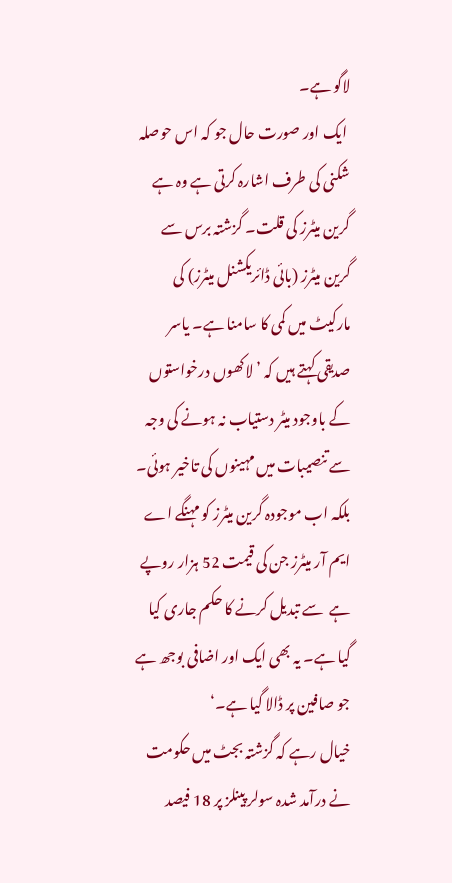لاگو ہے۔
 ایک اور صورت حال جو کہ اس حوصلہ شکنی کی طرف اشارہ کرتی ہے وہ ہے گرین میٹرز کی قلت۔ گزشتہ برس سے گرین میٹرز (بائی ڈائریکشنل میٹرز) کی مارکیٹ میں کمی کا سامنا ہے۔ یاسر صدیقی کہتے ہیں کہ ’لاکھوں درخواستوں کے باوجود میٹر دستیاب نہ ہونے کی وجہ سے تنصیبات میں مہینوں کی تاخیر ہوئی۔ بلکہ اب موجودہ گرین میٹرز کو مہنگے اے ایم آر میٹرز جن کی قیمت 52 ہزار روپے ہے  سے تبدیل کرنے کا حکم جاری کیا گیا ہے۔ یہ بھی ایک اور اضافی بوجھ ہے جو صافین پر ڈالا گیا ہے۔‘
خیال رہے کہ گزشتہ بجٹ میں حکومت نے درآمد شدہ سولر پینلز پر 18 فیصد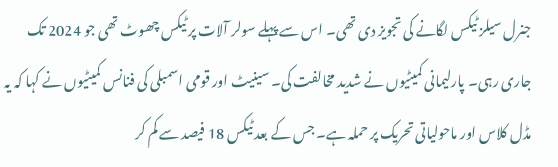جنرل سیلز ٹیکس لگانے کی تجویز دی تھی۔ اس سے پہلے سولر آلات پر ٹیکس چھوٹ تھی جو 2024 تک جاری رہی۔ پارلیمانی کمیٹیوں نے شدید مخالفت کی۔ سینیٹ اور قومی اسمبلی کی فنانس کمیٹیوں نے کہا کہ یہ مڈل کلاس اور ماحولیاتی تحریک پر حملہ ہے۔ جس کے بعد ٹیکس 18 فیصد سے کم کر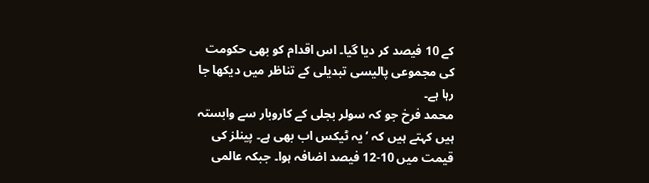کے 10 فیصد کر دیا گیا۔ اس اقدام کو بھی حکومت کی مجموعی پالیسی تبدیلی کے تناظر میں دیکھا جا رہا ہے۔
محمد فرخ جو کہ سولر بجلی کے کاروبار سے وابستہ ہیں کہتے ہیں کہ ’یہ ٹیکس اب بھی ہے۔ پینلز کی قیمت میں 10-12 فیصد اضافہ ہوا۔ جبکہ عالمی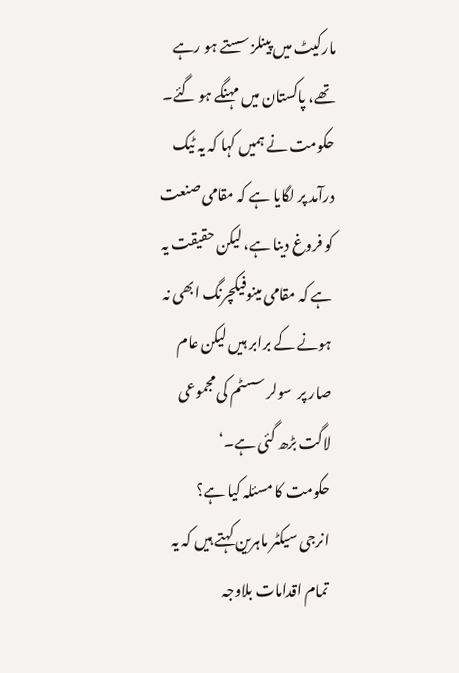مارکیٹ میں پینلز سستے ہو رہے تھے، پاکستان میں مہنگے ہو گئے۔  حکومت نے ہمیں کہا کہ یہ ٹیک درآمد پر لگایا ہے کہ مقامی صنعت کو فروغ دینا ہے، لیکن حقیقت یہ ہے کہ مقامی مینوفیکچرنگ ابھی نہ ہونے کے برابر ہیں لیکن عام صار پر  سولر سسٹم کی مجموعی لاگت بڑھ گئی ہے۔‘
حکومت کا مسئلہ کیا ہے؟
انرجی سیکٹر ماہرین کہتے ہیں کہ یہ تمام اقدامات بلاوجہ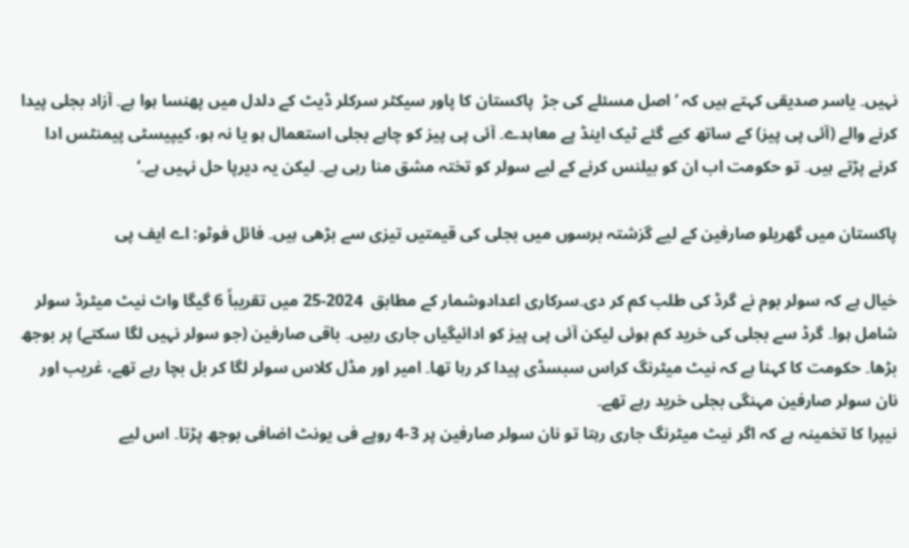نہیں۔ یاسر صدیقی کہتے ہیں کہ ’اصل مسئلے کی جڑ  پاکستان کا پاور سیکٹر سرکلر ڈیٹ کے دلدل میں پھنسا ہوا ہے۔ آزاد بجلی پیدا کرنے والے (آئی پی پیز) کے ساتھ کیے گئے ٹیک اینڈ پے معاہدے۔ آئی پی پیز کو چاہے بجلی استعمال ہو یا نہ ہو، کیپیسٹی پیمنٹس ادا کرنے پڑتے ہیں۔ تو حکومت اب ان کو بیلنس کرنے کے لیے سولر کو تختہ مشق منا رہی ہے۔ لیکن یہ دیرپا حل نہیں ہے۔‘

پاکستان میں گھریلو صارفین کے لیے گزشتہ برسوں میں بجلی کی قیمتیں تیزی سے بڑھی ہیں۔ فائل فوٹو: اے ایف پی

خیال ہے کہ سولر بوم نے گرڈ کی طلب کم کر دی۔سرکاری اعدادوشمار کے مطابق  2024-25 میں تقریباً 6 گیگا واٹ نیٹ میٹرڈ سولر شامل ہوا۔ گرڈ سے بجلی کی خرید کم ہوئی لیکن آئی پی پیز کو ادائیگیاں جاری رہیں۔ باقی صارفین (جو سولر نہیں لگا سکتے) پر بوجھ بڑھا۔ حکومت کا کہنا ہے کہ نیٹ میٹرنگ کراس سبسڈی پیدا کر رہا تھا۔ امیر اور مڈل کلاس سولر لگا کر بل بچا رہے تھے، غریب اور نان سولر صارفین مہنگی بجلی خرید رہے تھے۔
نیپرا کا تخمینہ ہے کہ اگر نیٹ میٹرنگ جاری رہتا تو نان سولر صارفین پر 3-4 روپے فی یونٹ اضافی بوجھ پڑتا۔ اس لیے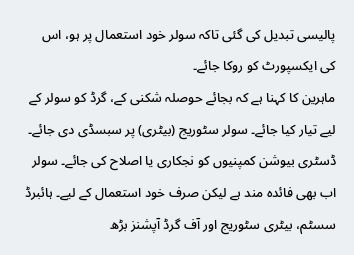پالیسی تبدیل کی گئی تاکہ سولر خود استعمال پر ہو، اس کی ایکسپورٹ کو روکا جائے۔
ماہرین کا کہنا ہے کہ بجائے حوصلہ شکنی کے، گرڈ کو سولر کے لیے تیار کیا جائے۔ سولر سٹوریج (بیٹری) پر سبسڈی دی جائے۔ ڈسٹری بیوشن کمپنیوں کو نجکاری یا اصلاح کی جائے۔ سولر اب بھی فائدہ مند ہے لیکن صرف خود استعمال کے لیے۔ ہائبرڈ سسٹم، بیٹری سٹوریج اور آف گرڈ آپشنز بڑھ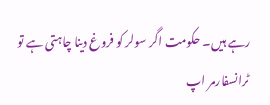رہے ہیں۔ حکومت اگر سولر کو فروغ دینا چاہتی ہے تو ٹرانسفارمر اپ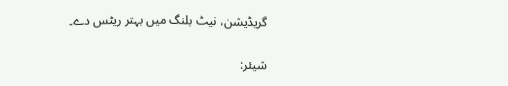گریڈیشن، نیٹ بلنگ میں بہتر ریٹس دے۔

شیئر: